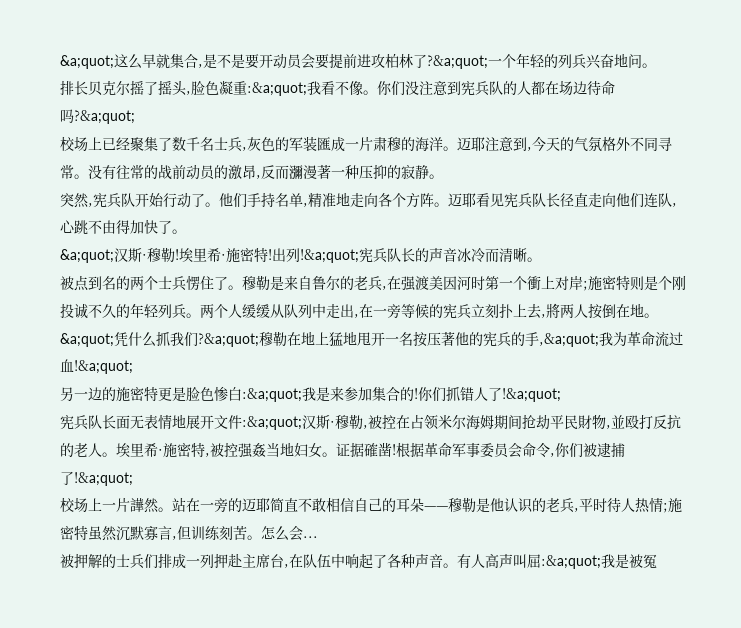&a;quot;这么早就集合,是不是要开动员会要提前进攻柏林了?&a;quot;一个年轻的列兵兴奋地问。
排长贝克尔摇了摇头,脸色凝重:&a;quot;我看不像。你们没注意到宪兵队的人都在场边待命吗?&a;quot;
校场上已经聚集了数千名士兵,灰色的军装匯成一片肃穆的海洋。迈耶注意到,今天的气氛格外不同寻常。没有往常的战前动员的激昂,反而瀰漫著一种压抑的寂静。
突然,宪兵队开始行动了。他们手持名单,精准地走向各个方阵。迈耶看见宪兵队长径直走向他们连队,心跳不由得加快了。
&a;quot;汉斯·穆勒!埃里希·施密特!出列!&a;quot;宪兵队长的声音冰冷而清晰。
被点到名的两个士兵愣住了。穆勒是来自鲁尔的老兵,在强渡美因河时第一个衝上对岸;施密特则是个刚投诚不久的年轻列兵。两个人缓缓从队列中走出,在一旁等候的宪兵立刻扑上去,將两人按倒在地。
&a;quot;凭什么抓我们?&a;quot;穆勒在地上猛地甩开一名按压著他的宪兵的手,&a;quot;我为革命流过血!&a;quot;
另一边的施密特更是脸色惨白:&a;quot;我是来参加集合的!你们抓错人了!&a;quot;
宪兵队长面无表情地展开文件:&a;quot;汉斯·穆勒,被控在占领米尔海姆期间抢劫平民財物,並殴打反抗的老人。埃里希·施密特,被控强姦当地妇女。证据確凿!根据革命军事委员会命令,你们被逮捕了!&a;quot;
校场上一片譁然。站在一旁的迈耶简直不敢相信自己的耳朵——穆勒是他认识的老兵,平时待人热情;施密特虽然沉默寡言,但训练刻苦。怎么会...
被押解的士兵们排成一列押赴主席台,在队伍中响起了各种声音。有人高声叫屈:&a;quot;我是被冤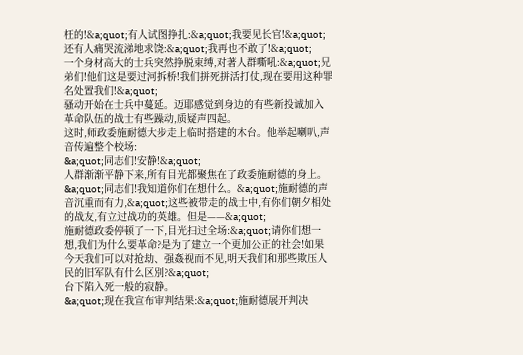枉的!&a;quot;有人试图挣扎:&a;quot;我要见长官!&a;quot;还有人痛哭流涕地求饶:&a;quot;我再也不敢了!&a;quot;
一个身材高大的士兵突然挣脱束缚,对著人群嘶吼:&a;quot;兄弟们!他们这是要过河拆桥!我们拼死拼活打仗,现在要用这种罪名处置我们!&a;quot;
骚动开始在士兵中蔓延。迈耶感觉到身边的有些新投诚加入革命队伍的战士有些躁动,质疑声四起。
这时,师政委施耐德大步走上临时搭建的木台。他举起喇叭,声音传遍整个校场:
&a;quot;同志们!安静!&a;quot;
人群渐渐平静下来,所有目光都聚焦在了政委施耐德的身上。
&a;quot;同志们!我知道你们在想什么。&a;quot;施耐德的声音沉重而有力,&a;quot;这些被带走的战士中,有你们朝夕相处的战友,有立过战功的英雄。但是——&a;quot;
施耐德政委停顿了一下,目光扫过全场:&a;quot;请你们想一想,我们为什么要革命?是为了建立一个更加公正的社会!如果今天我们可以对抢劫、强姦视而不见,明天我们和那些欺压人民的旧军队有什么区別?&a;quot;
台下陷入死一般的寂静。
&a;quot;现在我宣布审判结果:&a;quot;施耐德展开判决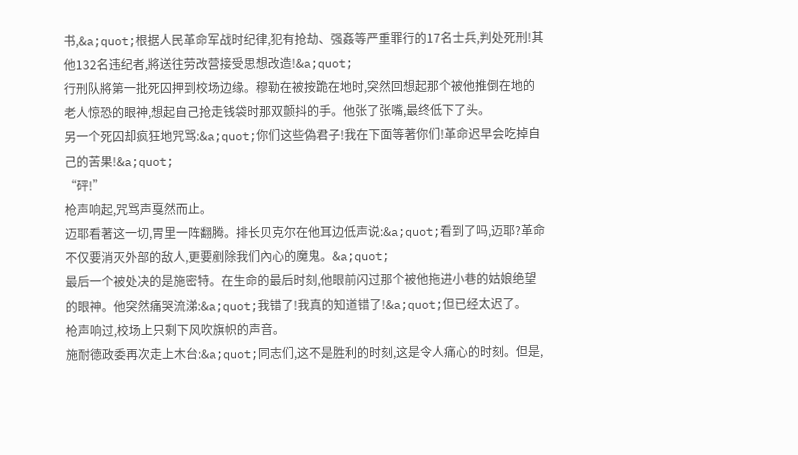书,&a;quot;根据人民革命军战时纪律,犯有抢劫、强姦等严重罪行的17名士兵,判处死刑!其他132名违纪者,將送往劳改营接受思想改造!&a;quot;
行刑队將第一批死囚押到校场边缘。穆勒在被按跪在地时,突然回想起那个被他推倒在地的老人惊恐的眼神,想起自己抢走钱袋时那双颤抖的手。他张了张嘴,最终低下了头。
另一个死囚却疯狂地咒骂:&a;quot;你们这些偽君子!我在下面等著你们!革命迟早会吃掉自己的苦果!&a;quot;
“砰!”
枪声响起,咒骂声戛然而止。
迈耶看著这一切,胃里一阵翻腾。排长贝克尔在他耳边低声说:&a;quot;看到了吗,迈耶?革命不仅要消灭外部的敌人,更要剷除我们內心的魔鬼。&a;quot;
最后一个被处决的是施密特。在生命的最后时刻,他眼前闪过那个被他拖进小巷的姑娘绝望的眼神。他突然痛哭流涕:&a;quot;我错了!我真的知道错了!&a;quot;但已经太迟了。
枪声响过,校场上只剩下风吹旗帜的声音。
施耐德政委再次走上木台:&a;quot;同志们,这不是胜利的时刻,这是令人痛心的时刻。但是,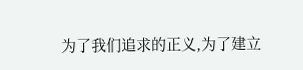为了我们追求的正义,为了建立